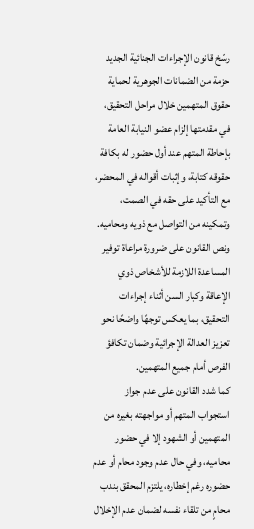رسّخ قانون الإجراءات الجنائية الجديد حزمة من الضمانات الجوهرية لحماية حقوق المتهمين خلال مراحل التحقيق، في مقدمتها إلزام عضو النيابة العامة بإحاطة المتهم عند أول حضور له بكافة حقوقه كتابة، وإثبات أقواله في المحضر، مع التأكيد على حقه في الصمت، وتمكينه من التواصل مع ذويه ومحاميه.
ونص القانون على ضرورة مراعاة توفير المساعدة اللازمة للأشخاص ذوي الإعاقة وكبار السن أثناء إجراءات التحقيق، بما يعكس توجهًا واضحًا نحو تعزيز العدالة الإجرائية وضمان تكافؤ الفرص أمام جميع المتهمين.
كما شدد القانون على عدم جواز استجواب المتهم أو مواجهته بغيره من المتهمين أو الشهود إلا في حضور محاميه، وفي حال عدم وجود محام أو عدم حضوره رغم إخطاره، يلتزم المحقق بندب محامٍ من تلقاء نفسه لضمان عدم الإخلال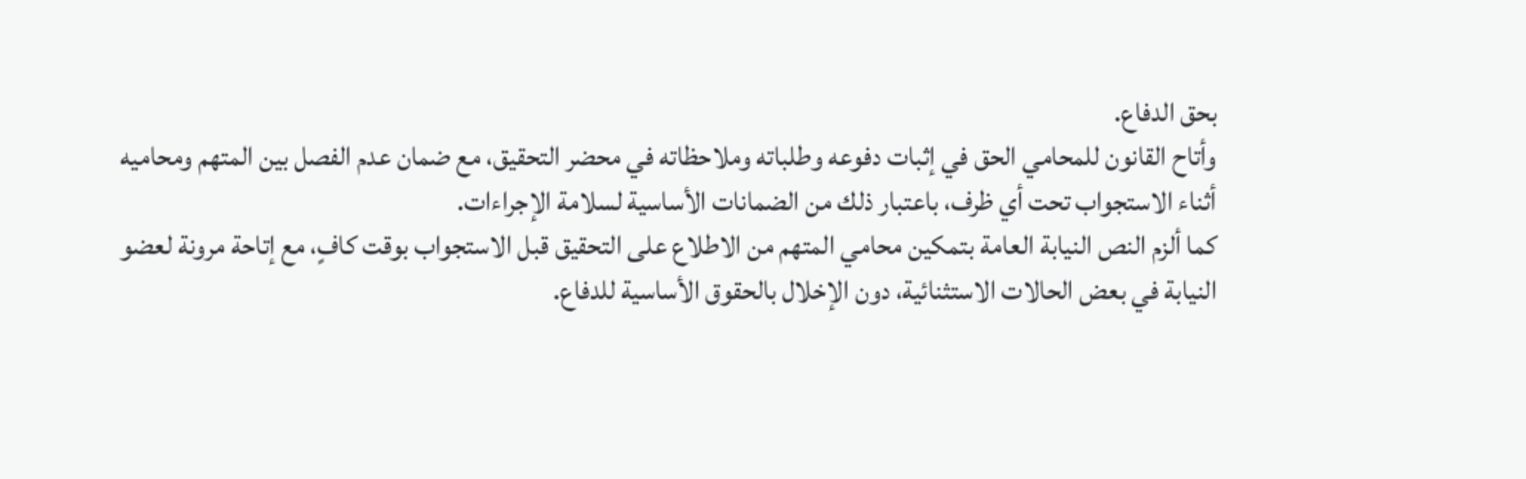بحق الدفاع.
وأتاح القانون للمحامي الحق في إثبات دفوعه وطلباته وملاحظاته في محضر التحقيق، مع ضمان عدم الفصل بين المتهم ومحاميه أثناء الاستجواب تحت أي ظرف، باعتبار ذلك من الضمانات الأساسية لسلامة الإجراءات.
كما ألزم النص النيابة العامة بتمكين محامي المتهم من الاطلاع على التحقيق قبل الاستجواب بوقت كافٍ، مع إتاحة مرونة لعضو النيابة في بعض الحالات الاستثنائية، دون الإخلال بالحقوق الأساسية للدفاع.